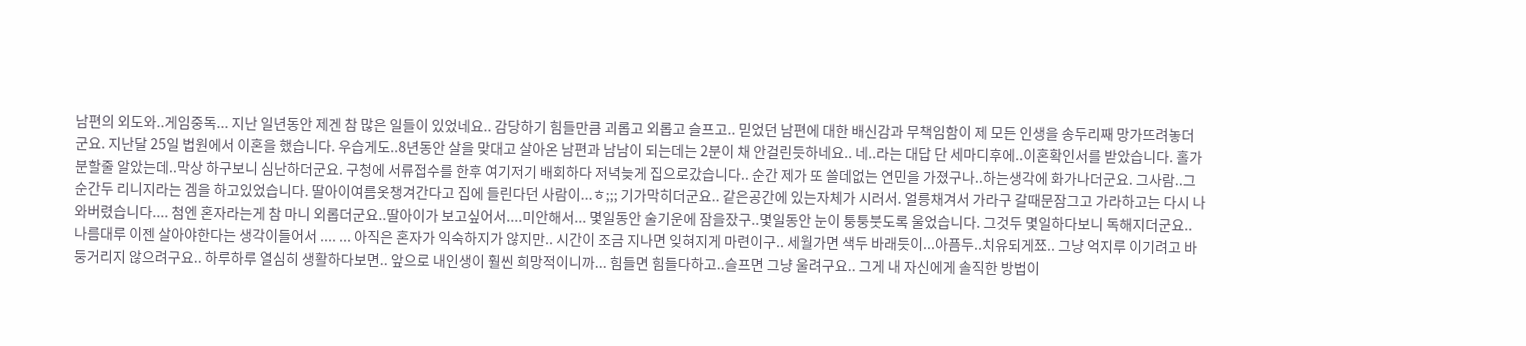남편의 외도와..게임중독... 지난 일년동안 제겐 참 많은 일들이 있었네요.. 감당하기 힘들만큼 괴롭고 외롭고 슬프고.. 믿었던 남편에 대한 배신감과 무책임함이 제 모든 인생을 송두리째 망가뜨려놓더군요. 지난달 25일 법원에서 이혼을 했습니다. 우습게도..8년동안 살을 맞대고 살아온 남편과 남남이 되는데는 2분이 채 안걸린듯하네요.. 네..라는 대답 단 세마디후에..이혼확인서를 받았습니다. 홀가분할줄 알았는데..막상 하구보니 심난하더군요. 구청에 서류접수를 한후 여기저기 배회하다 저녁늦게 집으로갔습니다.. 순간 제가 또 쓸데없는 연민을 가졌구나..하는생각에 화가나더군요. 그사람..그순간두 리니지라는 겜을 하고있었습니다. 딸아이여름옷챙겨간다고 집에 들린다던 사람이...ㅎ;;; 기가막히더군요.. 같은공간에 있는자체가 시러서. 얼릉채겨서 가라구 갈때문잠그고 가라하고는 다시 나와버렸습니다.... 첨엔 혼자라는게 참 마니 외롭더군요..딸아이가 보고싶어서....미안해서... 몇일동안 술기운에 잠을잤구..몇일동안 눈이 퉁퉁붓도록 울었습니다. 그것두 몇일하다보니 독해지더군요.. 나름대루 이젠 살아야한다는 생각이들어서 .... ... 아직은 혼자가 익숙하지가 않지만.. 시간이 조금 지나면 잊혀지게 마련이구.. 세월가면 색두 바래듯이...아픔두..치유되게쬬.. 그냥 억지루 이기려고 바둥거리지 않으려구요.. 하루하루 열심히 생활하다보면.. 앞으로 내인생이 훨씬 희망적이니까... 힘들면 힘들다하고..슬프면 그냥 울려구요.. 그게 내 자신에게 솔직한 방법이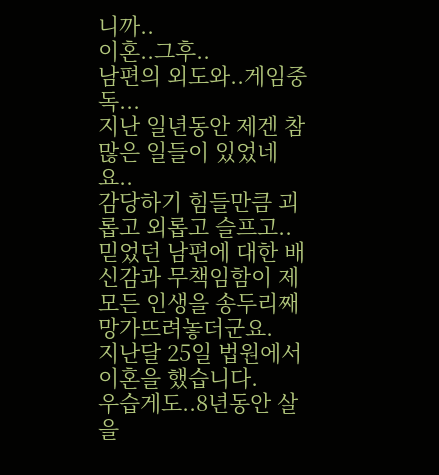니까..
이혼..그후..
남편의 외도와..게임중독...
지난 일년동안 제겐 참 많은 일들이 있었네요..
감당하기 힘들만큼 괴롭고 외롭고 슬프고..
믿었던 남편에 대한 배신감과 무책임함이 제 모든 인생을 송두리째 망가뜨려놓더군요.
지난달 25일 법원에서 이혼을 했습니다.
우습게도..8년동안 살을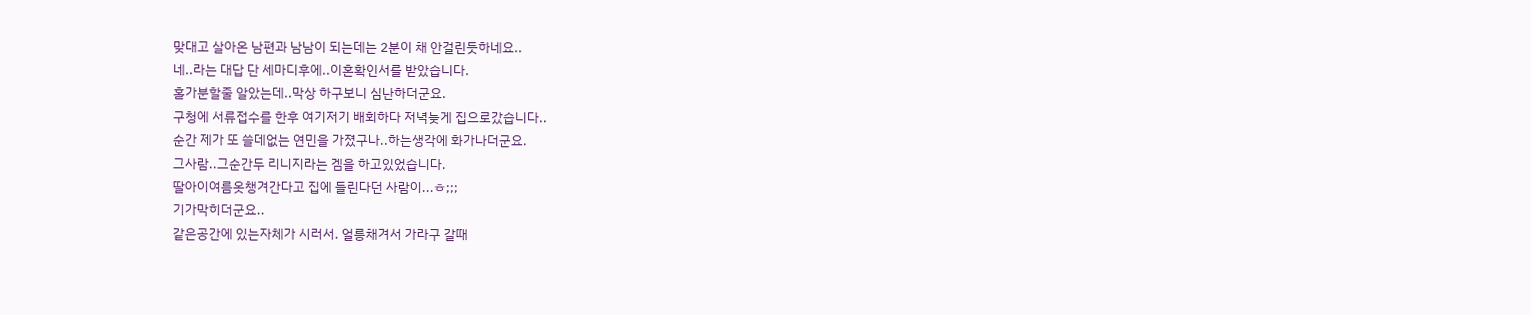맞대고 살아온 남편과 남남이 되는데는 2분이 채 안걸린듯하네요..
네..라는 대답 단 세마디후에..이혼확인서를 받았습니다.
홀가분할줄 알았는데..막상 하구보니 심난하더군요.
구청에 서류접수를 한후 여기저기 배회하다 저녁늦게 집으로갔습니다..
순간 제가 또 쓸데없는 연민을 가졌구나..하는생각에 화가나더군요.
그사람..그순간두 리니지라는 겜을 하고있었습니다.
딸아이여름옷챙겨간다고 집에 들린다던 사람이...ㅎ;;;
기가막히더군요..
같은공간에 있는자체가 시러서. 얼릉채겨서 가라구 갈때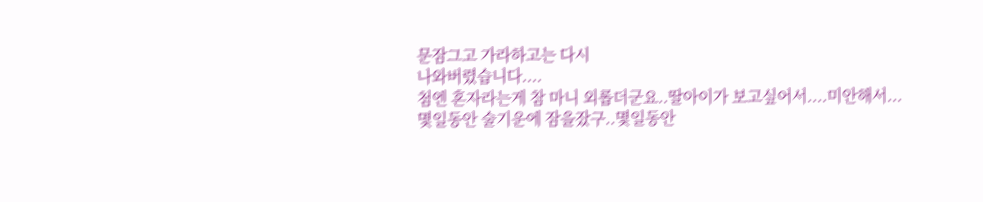문잠그고 가라하고는 다시
나와버렸습니다....
첨엔 혼자라는게 참 마니 외롭더군요..딸아이가 보고싶어서....미안해서...
몇일동안 술기운에 잠을잤구..몇일동안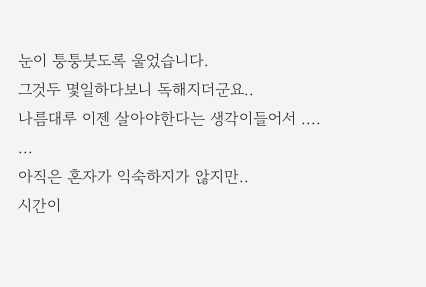눈이 퉁퉁붓도록 울었습니다.
그것두 몇일하다보니 독해지더군요..
나름대루 이젠 살아야한다는 생각이들어서 ....
...
아직은 혼자가 익숙하지가 않지만..
시간이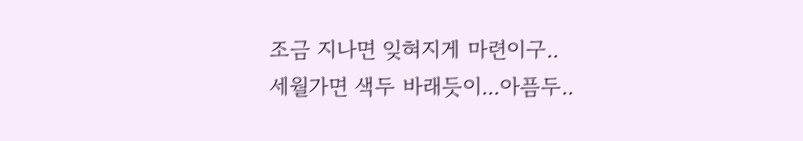조금 지나면 잊혀지게 마련이구..
세월가면 색두 바래듯이...아픔두..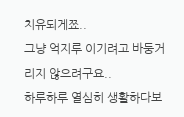치유되게쬬..
그냥 억지루 이기려고 바둥거리지 않으려구요..
하루하루 열심히 생활하다보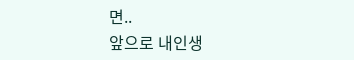면..
앞으로 내인생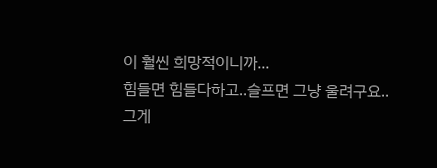이 훨씬 희망적이니까...
힘들면 힘들다하고..슬프면 그냥 울려구요..
그게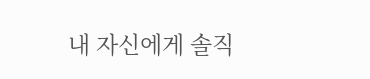내 자신에게 솔직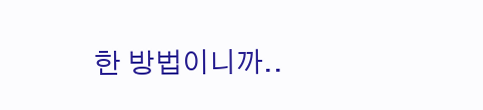한 방법이니까..